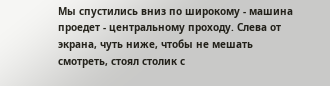Мы спустились вниз по широкому - машина проедет - центральному проходу. Слева от экрана, чуть ниже, чтобы не мешать смотреть, стоял столик с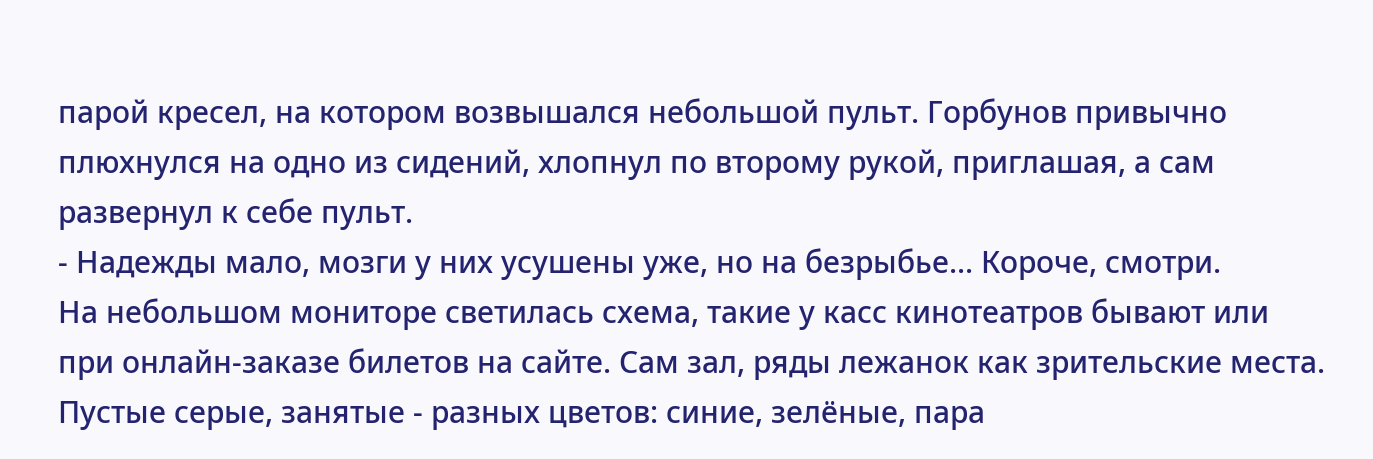парой кресел, на котором возвышался небольшой пульт. Горбунов привычно плюхнулся на одно из сидений, хлопнул по второму рукой, приглашая, а сам развернул к себе пульт.
- Надежды мало, мозги у них усушены уже, но на безрыбье... Короче, смотри.
На небольшом мониторе светилась схема, такие у касс кинотеатров бывают или при онлайн-заказе билетов на сайте. Сам зал, ряды лежанок как зрительские места. Пустые серые, занятые - разных цветов: синие, зелёные, пара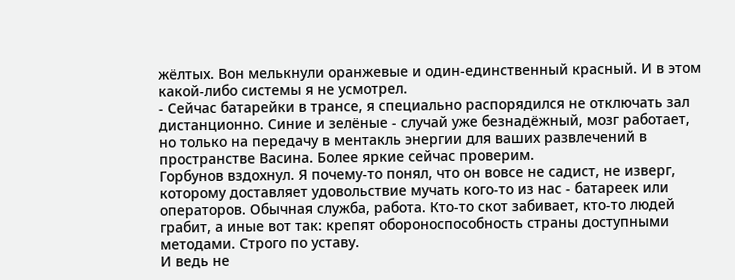жёлтых. Вон мелькнули оранжевые и один-единственный красный. И в этом какой-либо системы я не усмотрел.
- Сейчас батарейки в трансе, я специально распорядился не отключать зал дистанционно. Синие и зелёные - случай уже безнадёжный, мозг работает, но только на передачу в ментакль энергии для ваших развлечений в пространстве Васина. Более яркие сейчас проверим.
Горбунов вздохнул. Я почему-то понял, что он вовсе не садист, не изверг, которому доставляет удовольствие мучать кого-то из нас - батареек или операторов. Обычная служба, работа. Кто-то скот забивает, кто-то людей грабит, а иные вот так: крепят обороноспособность страны доступными методами. Строго по уставу.
И ведь не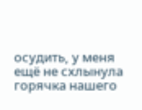осудить, у меня ещё не схлынула горячка нашего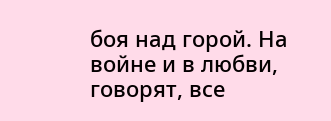боя над горой. На войне и в любви, говорят, все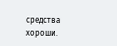средства хороши.